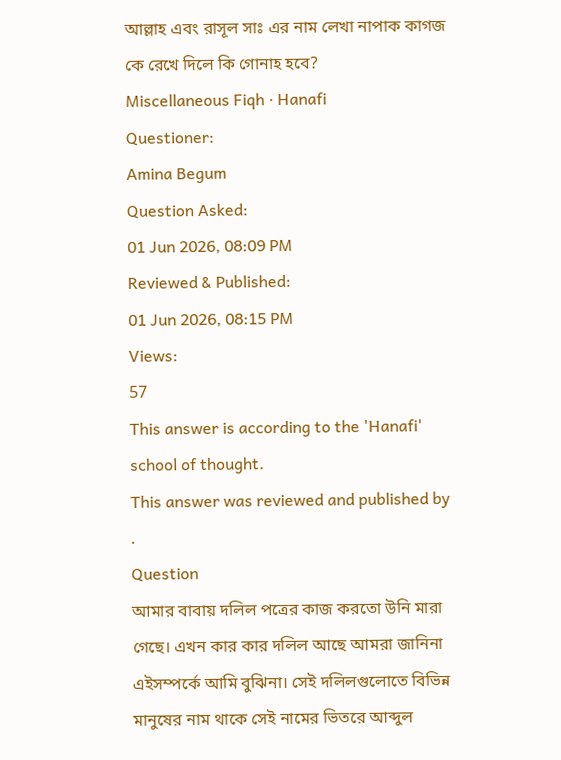আল্লাহ এবং রাসূল সাঃ এর নাম লেখা নাপাক কাগজ কে রেখে দিলে কি গোনাহ হবে?
Miscellaneous Fiqh · Hanafi
Questioner:
Amina Begum
Question Asked:
01 Jun 2026, 08:09 PM
Reviewed & Published:
01 Jun 2026, 08:15 PM
Views:
57
This answer is according to the 'Hanafi' school of thought.
This answer was reviewed and published by
.
Question
আমার বাবায় দলিল পত্রের কাজ করতো উনি মারা গেছে। এখন কার কার দলিল আছে আমরা জানিনা এইসম্পর্কে আমি বুঝিনা। সেই দলিলগুলোতে বিভিন্ন মানুষের নাম থাকে সেই নামের ভিতরে আব্দুল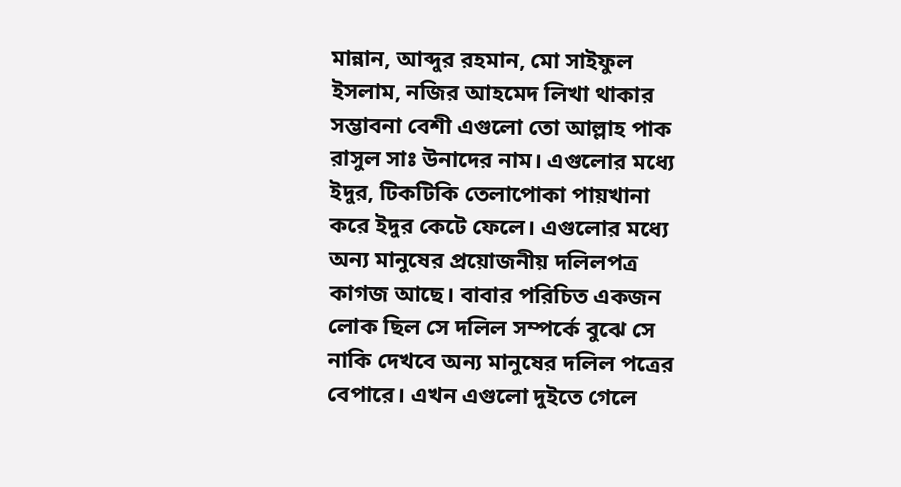মান্নান, আব্দুর রহমান, মো সাইফুল ইসলাম, নজির আহমেদ লিখা থাকার সম্ভাবনা বেশী এগুলো তো আল্লাহ পাক রাসুল সাঃ উনাদের নাম। এগুলোর মধ্যে ইদুর, টিকটিকি তেলাপোকা পায়খানা করে ইদুর কেটে ফেলে। এগুলোর মধ্যে অন্য মানুষের প্রয়োজনীয় দলিলপত্র কাগজ আছে। বাবার পরিচিত একজন লোক ছিল সে দলিল সম্পর্কে বুঝে সে নাকি দেখবে অন্য মানুষের দলিল পত্রের বেপারে। এখন এগুলো দুইতে গেলে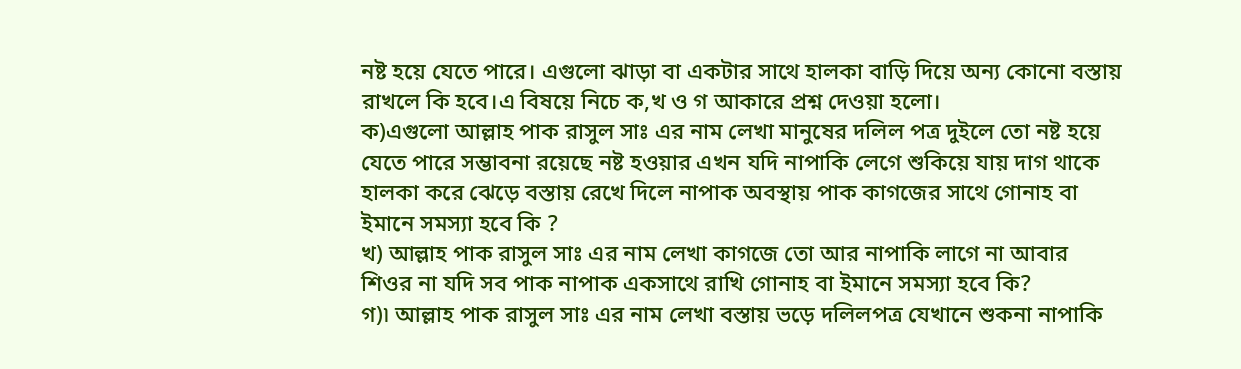নষ্ট হয়ে যেতে পারে। এগুলো ঝাড়া বা একটার সাথে হালকা বাড়ি দিয়ে অন্য কোনো বস্তায় রাখলে কি হবে।এ বিষয়ে নিচে ক,খ ও গ আকারে প্রশ্ন দেওয়া হলো।
ক)এগুলো আল্লাহ পাক রাসুল সাঃ এর নাম লেখা মানুষের দলিল পত্র দুইলে তো নষ্ট হয়ে যেতে পারে সম্ভাবনা রয়েছে নষ্ট হওয়ার এখন যদি নাপাকি লেগে শুকিয়ে যায় দাগ থাকে হালকা করে ঝেড়ে বস্তায় রেখে দিলে নাপাক অবস্থায় পাক কাগজের সাথে গোনাহ বা ইমানে সমস্যা হবে কি ?
খ) আল্লাহ পাক রাসুল সাঃ এর নাম লেখা কাগজে তো আর নাপাকি লাগে না আবার শিওর না যদি সব পাক নাপাক একসাথে রাখি গোনাহ বা ইমানে সমস্যা হবে কি?
গ)৷ আল্লাহ পাক রাসুল সাঃ এর নাম লেখা বস্তায় ভড়ে দলিলপত্র যেখানে শুকনা নাপাকি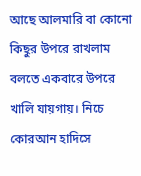আছে আলমারি বা কোনো কিছুর উপরে রাখলাম বলতে একবারে উপরে খালি যায়গায়। নিচে কোরআন হাদিসে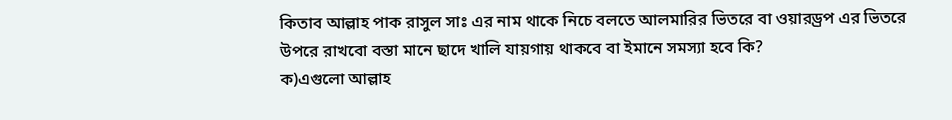কিতাব আল্লাহ পাক রাসুল সাঃ এর নাম থাকে নিচে বলতে আলমারির ভিতরে বা ওয়ারড্রপ এর ভিতরে উপরে রাখবো বস্তা মানে ছাদে খালি যায়গায় থাকবে বা ইমানে সমস্যা হবে কি?
ক)এগুলো আল্লাহ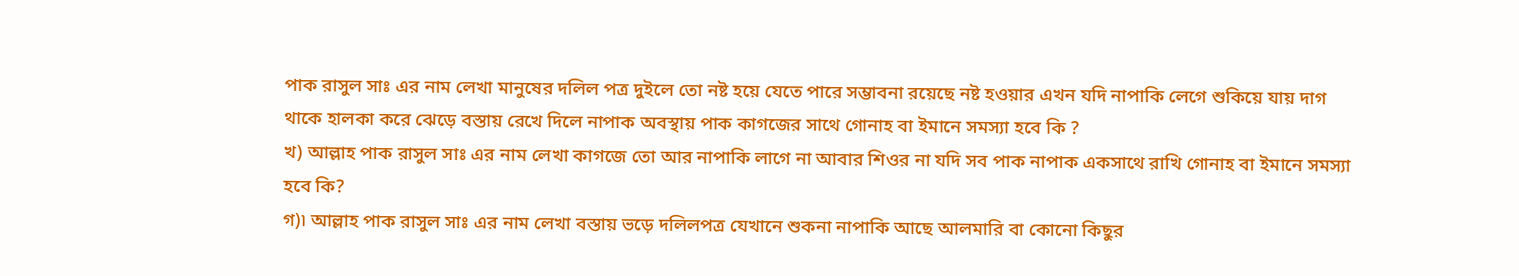পাক রাসুল সাঃ এর নাম লেখা মানুষের দলিল পত্র দুইলে তো নষ্ট হয়ে যেতে পারে সম্ভাবনা রয়েছে নষ্ট হওয়ার এখন যদি নাপাকি লেগে শুকিয়ে যায় দাগ থাকে হালকা করে ঝেড়ে বস্তায় রেখে দিলে নাপাক অবস্থায় পাক কাগজের সাথে গোনাহ বা ইমানে সমস্যা হবে কি ?
খ) আল্লাহ পাক রাসুল সাঃ এর নাম লেখা কাগজে তো আর নাপাকি লাগে না আবার শিওর না যদি সব পাক নাপাক একসাথে রাখি গোনাহ বা ইমানে সমস্যা হবে কি?
গ)৷ আল্লাহ পাক রাসুল সাঃ এর নাম লেখা বস্তায় ভড়ে দলিলপত্র যেখানে শুকনা নাপাকি আছে আলমারি বা কোনো কিছুর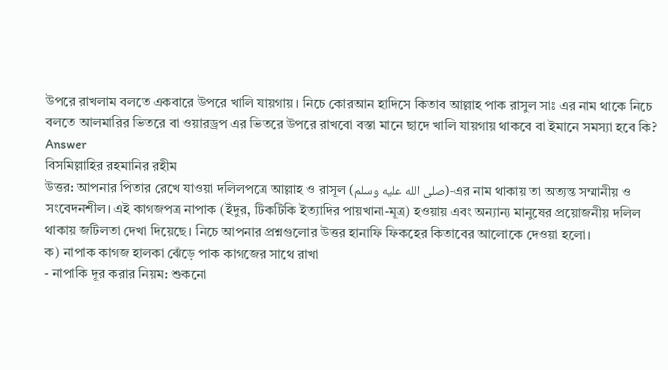উপরে রাখলাম বলতে একবারে উপরে খালি যায়গায়। নিচে কোরআন হাদিসে কিতাব আল্লাহ পাক রাসুল সাঃ এর নাম থাকে নিচে বলতে আলমারির ভিতরে বা ওয়ারড্রপ এর ভিতরে উপরে রাখবো বস্তা মানে ছাদে খালি যায়গায় থাকবে বা ইমানে সমস্যা হবে কি?
Answer
বিসমিল্লাহির রহমানির রহীম
উত্তর: আপনার পিতার রেখে যাওয়া দলিলপত্রে আল্লাহ ও রাসূল (صلى الله عليه وسلم)-এর নাম থাকায় তা অত্যন্ত সম্মানীয় ও সংবেদনশীল। এই কাগজপত্র নাপাক (ইঁদুর, টিকটিকি ইত্যাদির পায়খানা-মূত্র) হওয়ায় এবং অন্যান্য মানুষের প্রয়োজনীয় দলিল থাকায় জটিলতা দেখা দিয়েছে। নিচে আপনার প্রশ্নগুলোর উত্তর হানাফি ফিকহের কিতাবের আলোকে দেওয়া হলো।
ক) নাপাক কাগজ হালকা ঝেঁড়ে পাক কাগজের সাথে রাখা
- নাপাকি দূর করার নিয়ম: শুকনো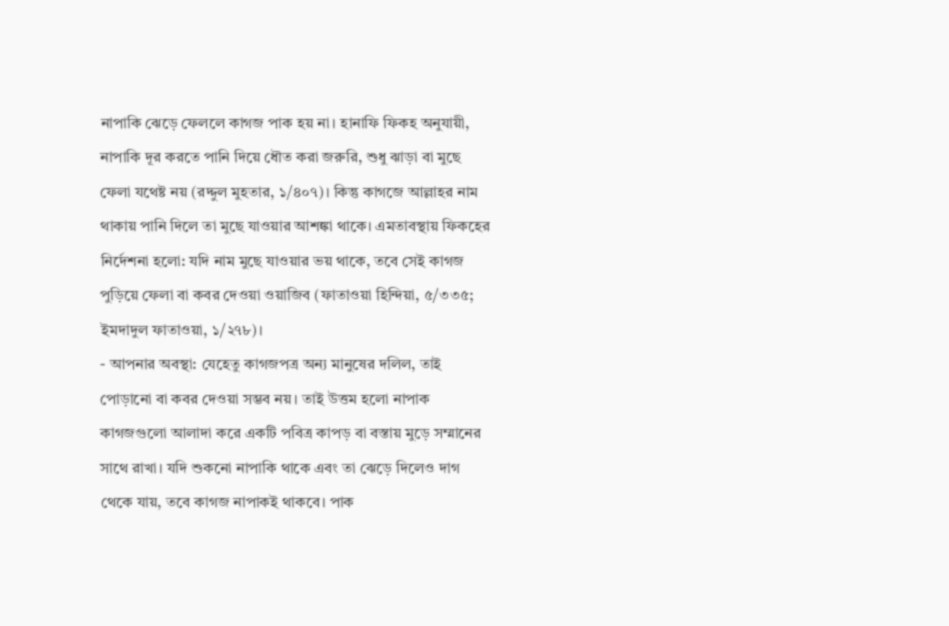নাপাকি ঝেড়ে ফেললে কাগজ পাক হয় না। হানাফি ফিকহ অনুযায়ী, নাপাকি দূর করতে পানি দিয়ে ধৌত করা জরুরি, শুধু ঝাড়া বা মুছে ফেলা যথেষ্ট নয় (রদ্দুল মুহতার, ১/৪০৭)। কিন্তু কাগজে আল্লাহর নাম থাকায় পানি দিলে তা মুছে যাওয়ার আশঙ্কা থাকে। এমতাবস্থায় ফিকহের নির্দেশনা হলো: যদি নাম মুছে যাওয়ার ভয় থাকে, তবে সেই কাগজ পুড়িয়ে ফেলা বা কবর দেওয়া ওয়াজিব (ফাতাওয়া হিন্দিয়া, ৫/৩৩৫; ইমদাদুল ফাতাওয়া, ১/২৭৮)।
- আপনার অবস্থা: যেহেতু কাগজপত্র অন্য মানুষের দলিল, তাই পোড়ানো বা কবর দেওয়া সম্ভব নয়। তাই উত্তম হলো নাপাক কাগজগুলো আলাদা করে একটি পবিত্র কাপড় বা বস্তায় মুড়ে সম্মানের সাথে রাখা। যদি শুকনো নাপাকি থাকে এবং তা ঝেড়ে দিলেও দাগ থেকে যায়, তবে কাগজ নাপাকই থাকবে। পাক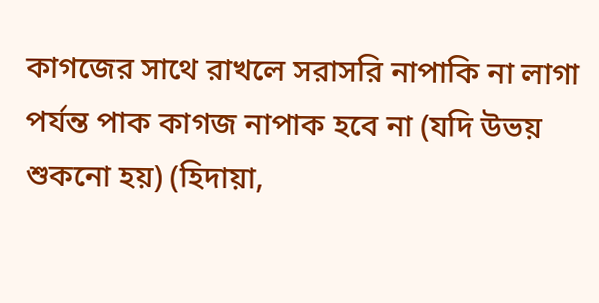কাগজের সাথে রাখলে সরাসরি নাপাকি না লাগা পর্যন্ত পাক কাগজ নাপাক হবে না (যদি উভয় শুকনো হয়) (হিদায়া,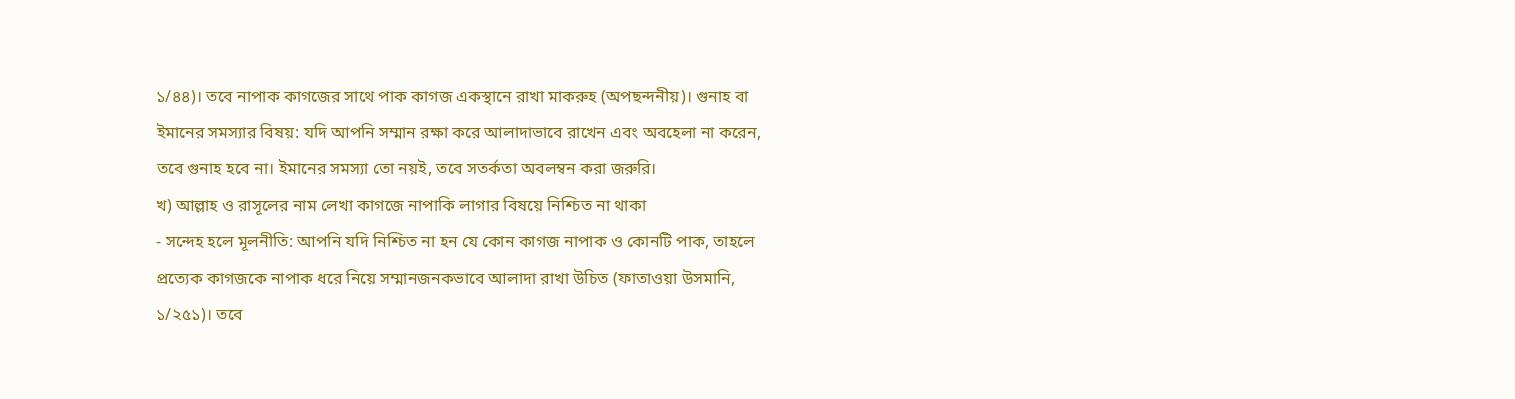১/৪৪)। তবে নাপাক কাগজের সাথে পাক কাগজ একস্থানে রাখা মাকরুহ (অপছন্দনীয়)। গুনাহ বা ইমানের সমস্যার বিষয়: যদি আপনি সম্মান রক্ষা করে আলাদাভাবে রাখেন এবং অবহেলা না করেন, তবে গুনাহ হবে না। ইমানের সমস্যা তো নয়ই, তবে সতর্কতা অবলম্বন করা জরুরি।
খ) আল্লাহ ও রাসূলের নাম লেখা কাগজে নাপাকি লাগার বিষয়ে নিশ্চিত না থাকা
- সন্দেহ হলে মূলনীতি: আপনি যদি নিশ্চিত না হন যে কোন কাগজ নাপাক ও কোনটি পাক, তাহলে প্রত্যেক কাগজকে নাপাক ধরে নিয়ে সম্মানজনকভাবে আলাদা রাখা উচিত (ফাতাওয়া উসমানি, ১/২৫১)। তবে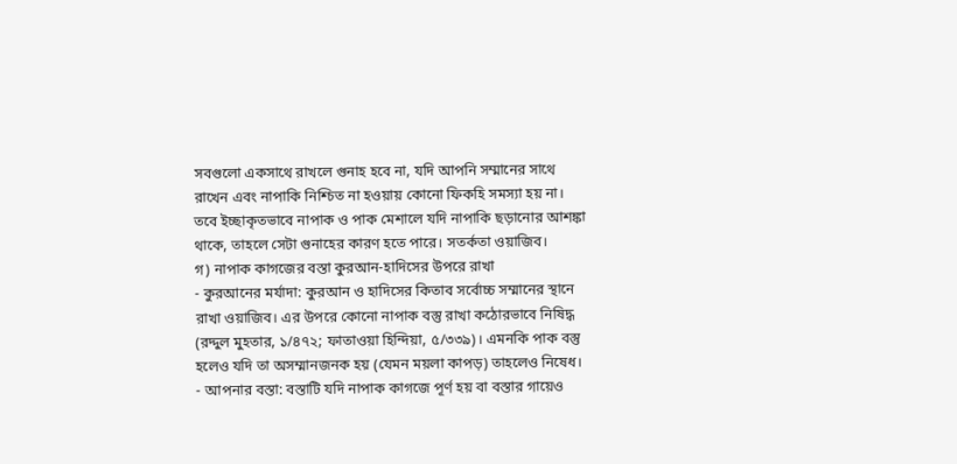সবগুলো একসাথে রাখলে গুনাহ হবে না, যদি আপনি সম্মানের সাথে রাখেন এবং নাপাকি নিশ্চিত না হওয়ায় কোনো ফিকহি সমস্যা হয় না। তবে ইচ্ছাকৃতভাবে নাপাক ও পাক মেশালে যদি নাপাকি ছড়ানোর আশঙ্কা থাকে, তাহলে সেটা গুনাহের কারণ হতে পারে। সতর্কতা ওয়াজিব।
গ) নাপাক কাগজের বস্তা কুরআন-হাদিসের উপরে রাখা
- কুরআনের মর্যাদা: কুরআন ও হাদিসের কিতাব সর্বোচ্চ সম্মানের স্থানে রাখা ওয়াজিব। এর উপরে কোনো নাপাক বস্তু রাখা কঠোরভাবে নিষিদ্ধ (রদ্দুল মুহতার, ১/৪৭২; ফাতাওয়া হিন্দিয়া, ৫/৩৩৯)। এমনকি পাক বস্তু হলেও যদি তা অসম্মানজনক হয় (যেমন ময়লা কাপড়) তাহলেও নিষেধ।
- আপনার বস্তা: বস্তাটি যদি নাপাক কাগজে পূর্ণ হয় বা বস্তার গায়েও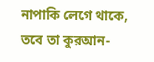নাপাকি লেগে থাকে, তবে তা কুরআন-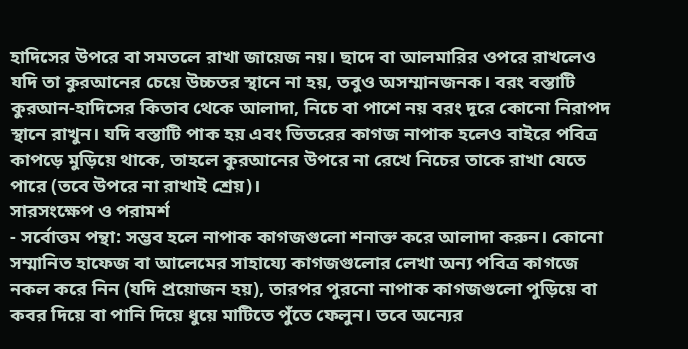হাদিসের উপরে বা সমতলে রাখা জায়েজ নয়। ছাদে বা আলমারির ওপরে রাখলেও যদি তা কুরআনের চেয়ে উচ্চতর স্থানে না হয়, তবুও অসম্মানজনক। বরং বস্তাটি কুরআন-হাদিসের কিতাব থেকে আলাদা, নিচে বা পাশে নয় বরং দূরে কোনো নিরাপদ স্থানে রাখুন। যদি বস্তাটি পাক হয় এবং ভিতরের কাগজ নাপাক হলেও বাইরে পবিত্র কাপড়ে মুড়িয়ে থাকে, তাহলে কুরআনের উপরে না রেখে নিচের তাকে রাখা যেতে পারে (তবে উপরে না রাখাই শ্রেয়)।
সারসংক্ষেপ ও পরামর্শ
- সর্বোত্তম পন্থা: সম্ভব হলে নাপাক কাগজগুলো শনাক্ত করে আলাদা করুন। কোনো সম্মানিত হাফেজ বা আলেমের সাহায্যে কাগজগুলোর লেখা অন্য পবিত্র কাগজে নকল করে নিন (যদি প্রয়োজন হয়), তারপর পুরনো নাপাক কাগজগুলো পুড়িয়ে বা কবর দিয়ে বা পানি দিয়ে ধুয়ে মাটিতে পুঁতে ফেলুন। তবে অন্যের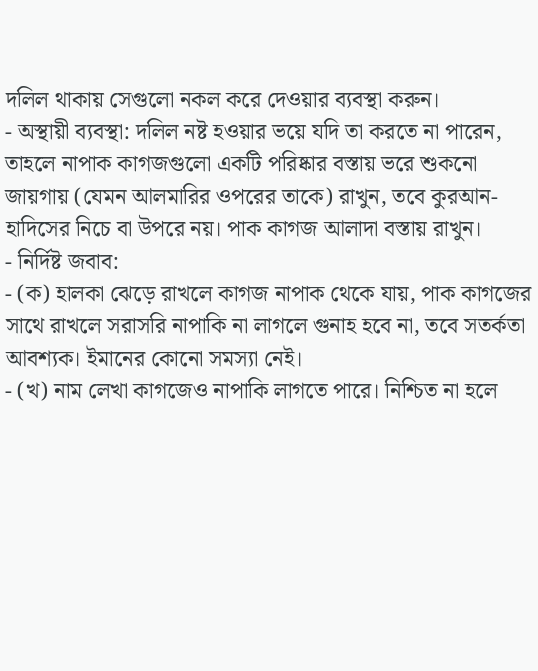দলিল থাকায় সেগুলো নকল করে দেওয়ার ব্যবস্থা করুন।
- অস্থায়ী ব্যবস্থা: দলিল নষ্ট হওয়ার ভয়ে যদি তা করতে না পারেন, তাহলে নাপাক কাগজগুলো একটি পরিষ্কার বস্তায় ভরে শুকনো জায়গায় (যেমন আলমারির ওপরের তাকে) রাখুন, তবে কুরআন-হাদিসের নিচে বা উপরে নয়। পাক কাগজ আলাদা বস্তায় রাখুন।
- নির্দিষ্ট জবাব:
- (ক) হালকা ঝেড়ে রাখলে কাগজ নাপাক থেকে যায়, পাক কাগজের সাথে রাখলে সরাসরি নাপাকি না লাগলে গুনাহ হবে না, তবে সতর্কতা আবশ্যক। ইমানের কোনো সমস্যা নেই।
- (খ) নাম লেখা কাগজেও নাপাকি লাগতে পারে। নিশ্চিত না হলে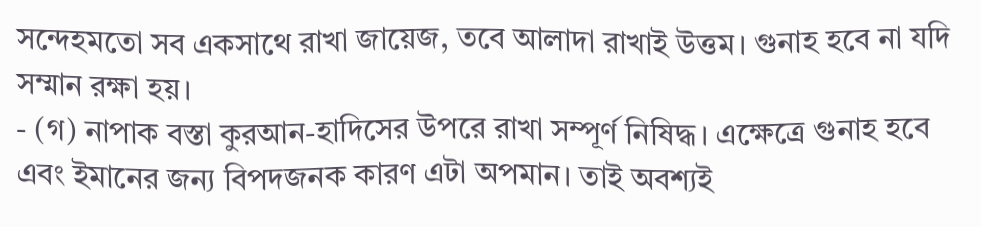সন্দেহমতো সব একসাথে রাখা জায়েজ, তবে আলাদা রাখাই উত্তম। গুনাহ হবে না যদি সম্মান রক্ষা হয়।
- (গ) নাপাক বস্তা কুরআন-হাদিসের উপরে রাখা সম্পূর্ণ নিষিদ্ধ। এক্ষেত্রে গুনাহ হবে এবং ইমানের জন্য বিপদজনক কারণ এটা অপমান। তাই অবশ্যই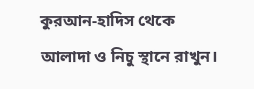কুরআন-হাদিস থেকে আলাদা ও নিচু স্থানে রাখুন।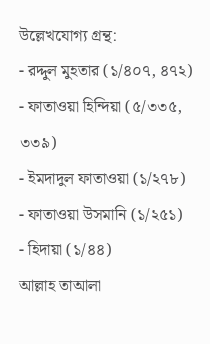উল্লেখযোগ্য গ্রন্থ:
- রদ্দুল মুহতার (১/৪০৭, ৪৭২)
- ফাতাওয়া হিন্দিয়া (৫/৩৩৫, ৩৩৯)
- ইমদাদুল ফাতাওয়া (১/২৭৮)
- ফাতাওয়া উসমানি (১/২৫১)
- হিদায়া (১/৪৪)
আল্লাহ তাআলা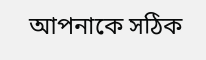আপনাকে সঠিক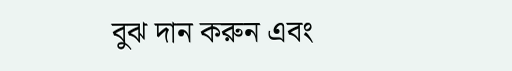বুঝ দান করুন এবং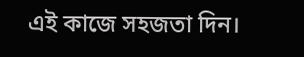এই কাজে সহজতা দিন।